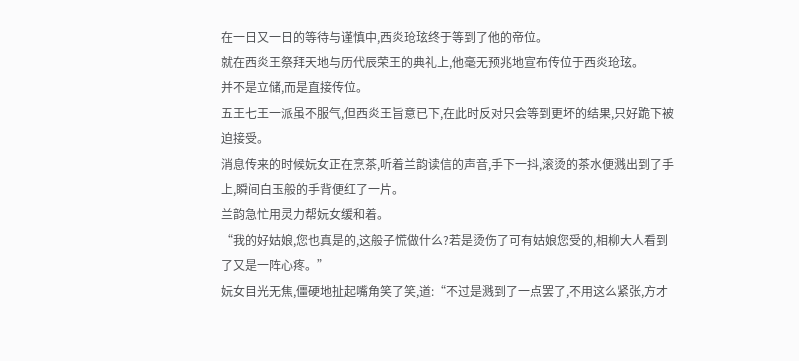在一日又一日的等待与谨慎中,西炎玱玹终于等到了他的帝位。
就在西炎王祭拜天地与历代辰荣王的典礼上,他毫无预兆地宣布传位于西炎玱玹。
并不是立储,而是直接传位。
五王七王一派虽不服气,但西炎王旨意已下,在此时反对只会等到更坏的结果,只好跪下被迫接受。
消息传来的时候妧女正在烹茶,听着兰韵读信的声音,手下一抖,滚烫的茶水便溅出到了手上,瞬间白玉般的手背便红了一片。
兰韵急忙用灵力帮妧女缓和着。
“我的好姑娘,您也真是的,这般子慌做什么?若是烫伤了可有姑娘您受的,相柳大人看到了又是一阵心疼。”
妧女目光无焦,僵硬地扯起嘴角笑了笑,道:“不过是溅到了一点罢了,不用这么紧张,方才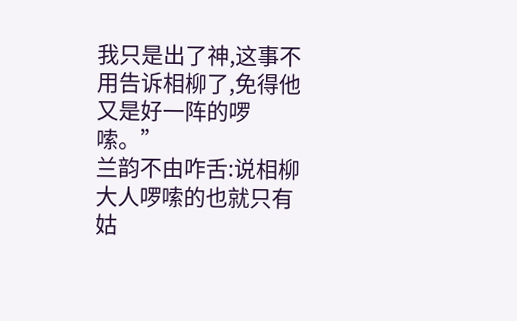我只是出了神,这事不用告诉相柳了,免得他又是好一阵的啰嗦。”
兰韵不由咋舌:说相柳大人啰嗦的也就只有姑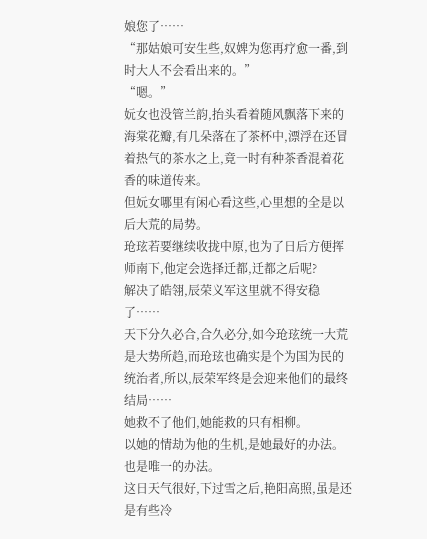娘您了……
“那姑娘可安生些,奴婢为您再疗愈一番,到时大人不会看出来的。”
“嗯。”
妧女也没管兰韵,抬头看着随风飘落下来的海棠花瓣,有几朵落在了茶杯中,漂浮在还冒着热气的茶水之上,竟一时有种茶香混着花香的味道传来。
但妧女哪里有闲心看这些,心里想的全是以后大荒的局势。
玱玹若要继续收拢中原,也为了日后方便挥师南下,他定会选择迁都,迁都之后呢?
解决了皓翎,辰荣义军这里就不得安稳了……
天下分久必合,合久必分,如今玱玹统一大荒是大势所趋,而玱玹也确实是个为国为民的统治者,所以,辰荣军终是会迎来他们的最终结局……
她救不了他们,她能救的只有相柳。
以她的情劫为他的生机,是她最好的办法。
也是唯一的办法。
这日天气很好,下过雪之后,艳阳高照,虽是还是有些冷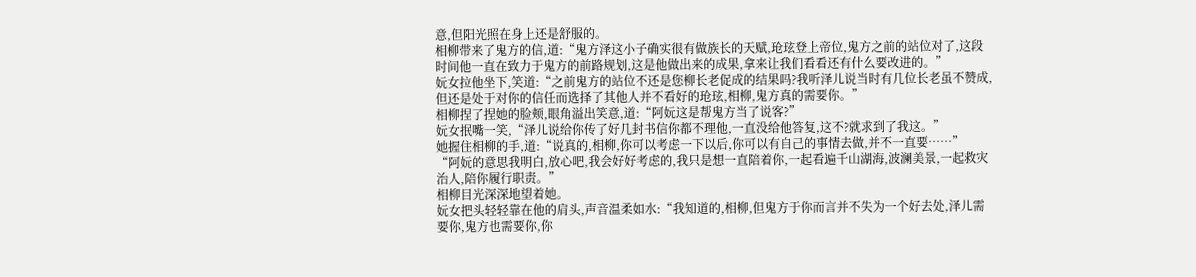意,但阳光照在身上还是舒服的。
相柳带来了鬼方的信,道:“鬼方泽这小子确实很有做族长的天赋,玱玹登上帝位,鬼方之前的站位对了,这段时间他一直在致力于鬼方的前路规划,这是他做出来的成果,拿来让我们看看还有什么要改进的。”
妧女拉他坐下,笑道:“之前鬼方的站位不还是您柳长老促成的结果吗?我听泽儿说当时有几位长老虽不赞成,但还是处于对你的信任而选择了其他人并不看好的玱玹,相柳,鬼方真的需要你。”
相柳捏了捏她的脸颊,眼角溢出笑意,道:“阿妧这是帮鬼方当了说客?”
妧女抿嘴一笑,“泽儿说给你传了好几封书信你都不理他,一直没给他答复,这不?就求到了我这。”
她握住相柳的手,道:“说真的,相柳,你可以考虑一下以后,你可以有自己的事情去做,并不一直要……”
“阿妧的意思我明白,放心吧,我会好好考虑的,我只是想一直陪着你,一起看遍千山湖海,波澜美景,一起救灾治人,陪你履行职责。”
相柳目光深深地望着她。
妧女把头轻轻靠在他的肩头,声音温柔如水:“我知道的,相柳,但鬼方于你而言并不失为一个好去处,泽儿需要你,鬼方也需要你,你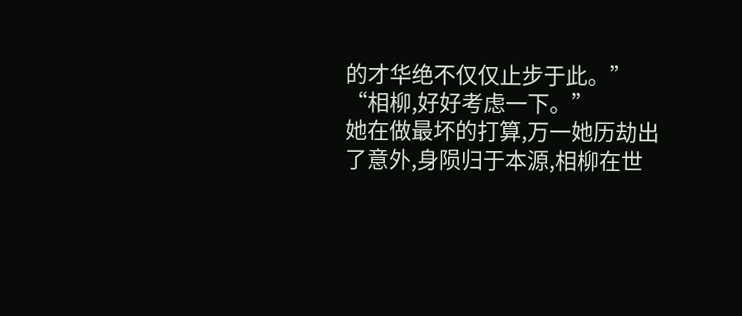的才华绝不仅仅止步于此。”
“相柳,好好考虑一下。”
她在做最坏的打算,万一她历劫出了意外,身陨归于本源,相柳在世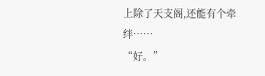上除了天支阁,还能有个牵绊……
“好。”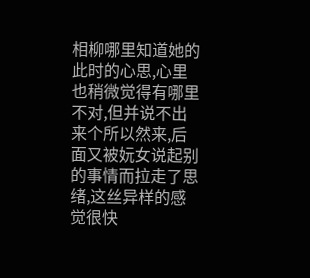相柳哪里知道她的此时的心思,心里也稍微觉得有哪里不对,但并说不出来个所以然来,后面又被妧女说起别的事情而拉走了思绪,这丝异样的感觉很快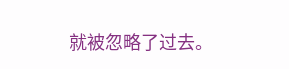就被忽略了过去。